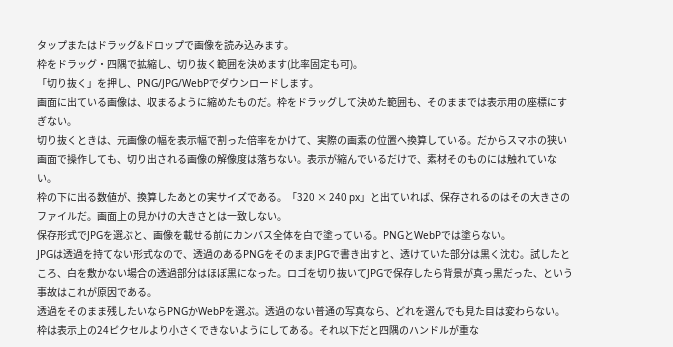タップまたはドラッグ&ドロップで画像を読み込みます。
枠をドラッグ・四隅で拡縮し、切り抜く範囲を決めます(比率固定も可)。
「切り抜く」を押し、PNG/JPG/WebPでダウンロードします。
画面に出ている画像は、収まるように縮めたものだ。枠をドラッグして決めた範囲も、そのままでは表示用の座標にすぎない。
切り抜くときは、元画像の幅を表示幅で割った倍率をかけて、実際の画素の位置へ換算している。だからスマホの狭い画面で操作しても、切り出される画像の解像度は落ちない。表示が縮んでいるだけで、素材そのものには触れていない。
枠の下に出る数値が、換算したあとの実サイズである。「320 × 240 px」と出ていれば、保存されるのはその大きさのファイルだ。画面上の見かけの大きさとは一致しない。
保存形式でJPGを選ぶと、画像を載せる前にカンバス全体を白で塗っている。PNGとWebPでは塗らない。
JPGは透過を持てない形式なので、透過のあるPNGをそのままJPGで書き出すと、透けていた部分は黒く沈む。試したところ、白を敷かない場合の透過部分はほぼ黒になった。ロゴを切り抜いてJPGで保存したら背景が真っ黒だった、という事故はこれが原因である。
透過をそのまま残したいならPNGかWebPを選ぶ。透過のない普通の写真なら、どれを選んでも見た目は変わらない。
枠は表示上の24ピクセルより小さくできないようにしてある。それ以下だと四隅のハンドルが重な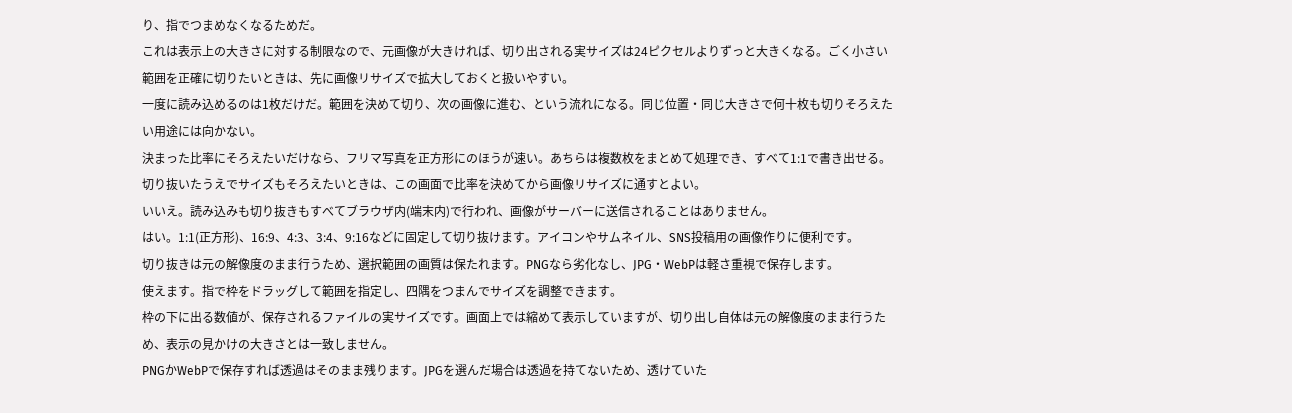り、指でつまめなくなるためだ。
これは表示上の大きさに対する制限なので、元画像が大きければ、切り出される実サイズは24ピクセルよりずっと大きくなる。ごく小さい範囲を正確に切りたいときは、先に画像リサイズで拡大しておくと扱いやすい。
一度に読み込めるのは1枚だけだ。範囲を決めて切り、次の画像に進む、という流れになる。同じ位置・同じ大きさで何十枚も切りそろえたい用途には向かない。
決まった比率にそろえたいだけなら、フリマ写真を正方形にのほうが速い。あちらは複数枚をまとめて処理でき、すべて1:1で書き出せる。
切り抜いたうえでサイズもそろえたいときは、この画面で比率を決めてから画像リサイズに通すとよい。
いいえ。読み込みも切り抜きもすべてブラウザ内(端末内)で行われ、画像がサーバーに送信されることはありません。
はい。1:1(正方形)、16:9、4:3、3:4、9:16などに固定して切り抜けます。アイコンやサムネイル、SNS投稿用の画像作りに便利です。
切り抜きは元の解像度のまま行うため、選択範囲の画質は保たれます。PNGなら劣化なし、JPG・WebPは軽さ重視で保存します。
使えます。指で枠をドラッグして範囲を指定し、四隅をつまんでサイズを調整できます。
枠の下に出る数値が、保存されるファイルの実サイズです。画面上では縮めて表示していますが、切り出し自体は元の解像度のまま行うため、表示の見かけの大きさとは一致しません。
PNGかWebPで保存すれば透過はそのまま残ります。JPGを選んだ場合は透過を持てないため、透けていた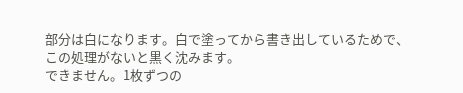部分は白になります。白で塗ってから書き出しているためで、この処理がないと黒く沈みます。
できません。1枚ずつの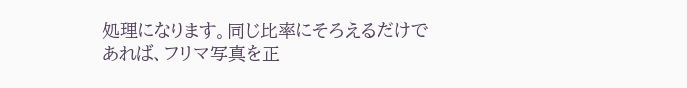処理になります。同じ比率にそろえるだけであれば、フリマ写真を正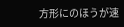方形にのほうが速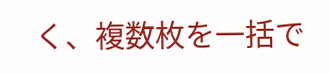く、複数枚を一括で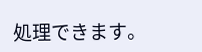処理できます。